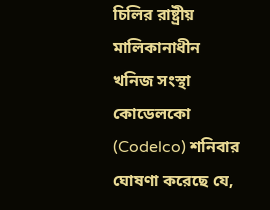চিলির রাষ্ট্রীয় মালিকানাধীন খনিজ সংস্থা কোডেলকো (Codelco) শনিবার ঘোষণা করেছে যে,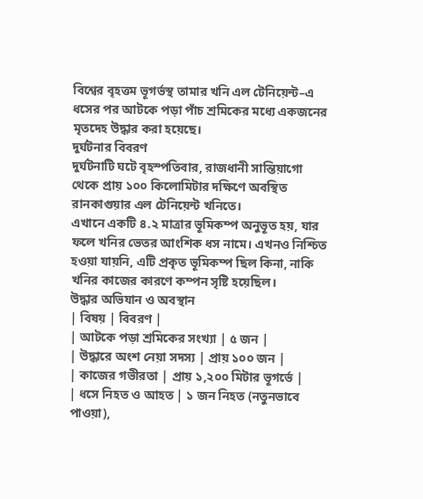বিশ্বের বৃহত্তম ভূগর্ভস্থ তামার খনি এল টেনিয়েন্ট–এ ধসের পর আটকে পড়া পাঁচ শ্রমিকের মধ্যে একজনের মৃতদেহ উদ্ধার করা হয়েছে।
দুর্ঘটনার বিবরণ
দুর্ঘটনাটি ঘটে বৃহস্পতিবার, রাজধানী সান্তিয়াগো থেকে প্রায় ১০০ কিলোমিটার দক্ষিণে অবস্থিত রানকাগুয়ার এল টেনিয়েন্ট খনিতে।
এখানে একটি ৪.২ মাত্রার ভূমিকম্প অনুভূত হয়, যার ফলে খনির ভেতর আংশিক ধস নামে। এখনও নিশ্চিত হওয়া যায়নি, এটি প্রকৃত ভূমিকম্প ছিল কিনা, নাকি খনির কাজের কারণে কম্পন সৃষ্টি হয়েছিল।
উদ্ধার অভিযান ও অবস্থান
| বিষয় | বিবরণ |
| আটকে পড়া শ্রমিকের সংখ্যা | ৫ জন |
| উদ্ধারে অংশ নেয়া সদস্য | প্রায় ১০০ জন |
| কাজের গভীরতা | প্রায় ১,২০০ মিটার ভূগর্ভে |
| ধসে নিহত ও আহত | ১ জন নিহত (নতুনভাবে পাওয়া),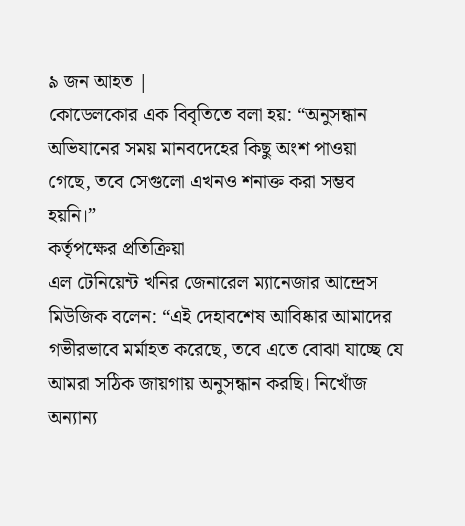৯ জন আহত |
কোডেলকোর এক বিবৃতিতে বলা হয়: “অনুসন্ধান অভিযানের সময় মানবদেহের কিছু অংশ পাওয়া গেছে, তবে সেগুলো এখনও শনাক্ত করা সম্ভব হয়নি।”
কর্তৃপক্ষের প্রতিক্রিয়া
এল টেনিয়েন্ট খনির জেনারেল ম্যানেজার আন্দ্রেস মিউজিক বলেন: “এই দেহাবশেষ আবিষ্কার আমাদের গভীরভাবে মর্মাহত করেছে, তবে এতে বোঝা যাচ্ছে যে আমরা সঠিক জায়গায় অনুসন্ধান করছি। নিখোঁজ অন্যান্য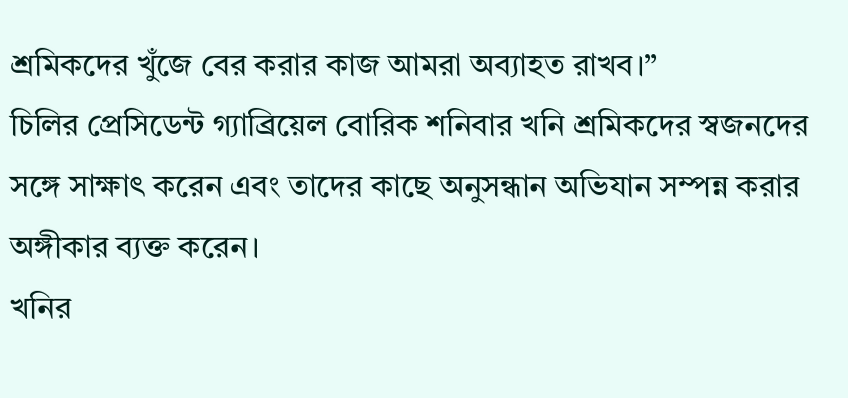শ্রমিকদের খুঁজে বের করার কাজ আমরা অব্যাহত রাখব।”
চিলির প্রেসিডেন্ট গ্যাব্রিয়েল বোরিক শনিবার খনি শ্রমিকদের স্বজনদের সঙ্গে সাক্ষাৎ করেন এবং তাদের কাছে অনুসন্ধান অভিযান সম্পন্ন করার অঙ্গীকার ব্যক্ত করেন।
খনির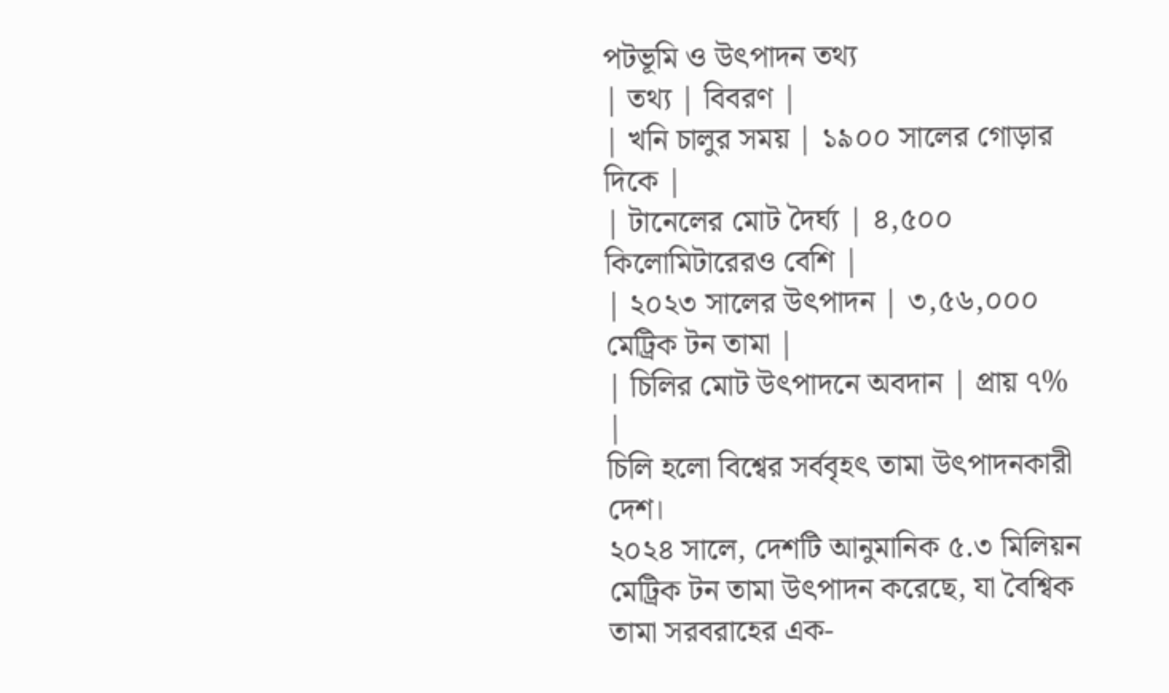পটভূমি ও উৎপাদন তথ্য
| তথ্য | বিবরণ |
| খনি চালুর সময় | ১৯০০ সালের গোড়ার দিকে |
| টানেলের মোট দৈর্ঘ্য | ৪,৫০০ কিলোমিটারেরও বেশি |
| ২০২৩ সালের উৎপাদন | ৩,৫৬,০০০ মেট্রিক টন তামা |
| চিলির মোট উৎপাদনে অবদান | প্রায় ৭% |
চিলি হলো বিশ্বের সর্ববৃহৎ তামা উৎপাদনকারী দেশ।
২০২৪ সালে, দেশটি আনুমানিক ৫.৩ মিলিয়ন মেট্রিক টন তামা উৎপাদন করেছে, যা বৈশ্বিক তামা সরবরাহের এক-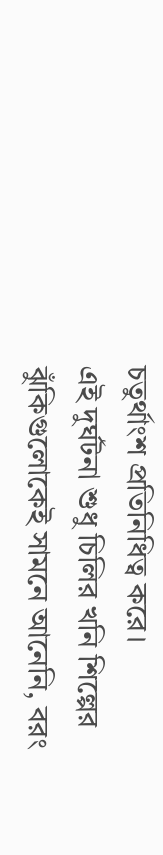চতুর্থাংশ প্রতিনিধিত্ব করে।
এই দুর্ঘটনা শুধু চিলির খনি শিল্পের ঝুঁকিগুলোকেই সামনে আনেনি, বরং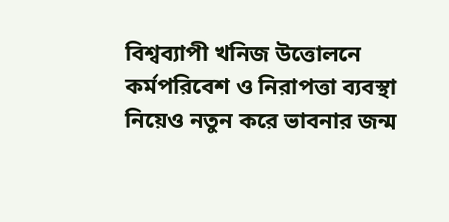বিশ্বব্যাপী খনিজ উত্তোলনে কর্মপরিবেশ ও নিরাপত্তা ব্যবস্থা নিয়েও নতুন করে ভাবনার জন্ম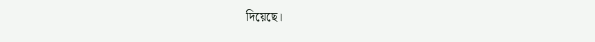দিয়েছে।